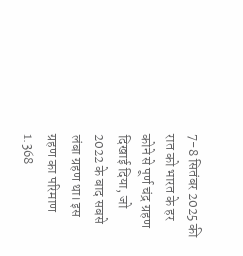7-8 सितंबर 2025 की रात को भारत के हर कोने से पूर्ण चंद्र ग्रहण दिखाई दिया, जो 2022 के बाद सबसे लंबा ग्रहण था। इस ग्रहण का परिमाण 1.368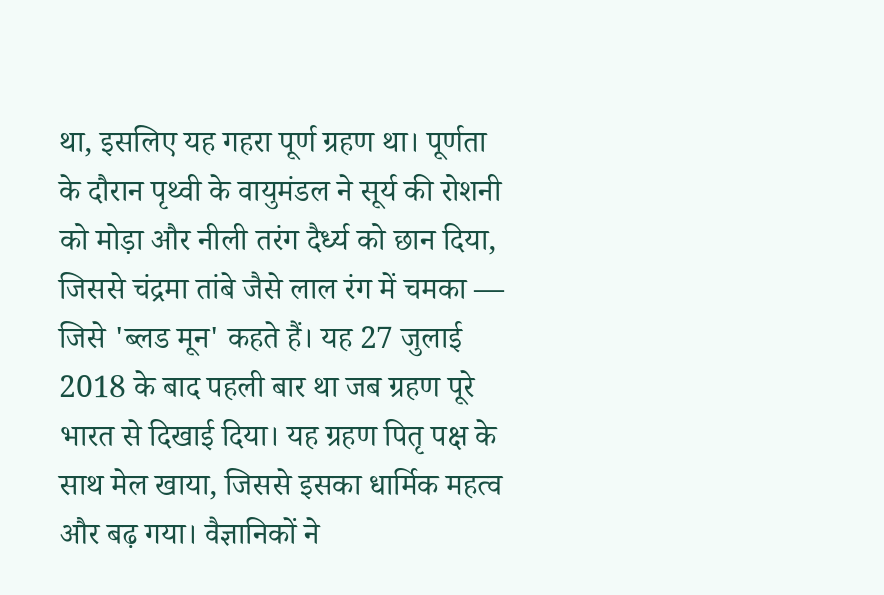था, इसलिए यह गहरा पूर्ण ग्रहण था। पूर्णता के दौरान पृथ्वी के वायुमंडल ने सूर्य की रोशनी को मोड़ा और नीली तरंग दैर्ध्य को छान दिया, जिससे चंद्रमा तांबे जैसे लाल रंग में चमका — जिसे 'ब्लड मून' कहते हैं। यह 27 जुलाई 2018 के बाद पहली बार था जब ग्रहण पूरे भारत से दिखाई दिया। यह ग्रहण पितृ पक्ष के साथ मेल खाया, जिससे इसका धार्मिक महत्व और बढ़ गया। वैज्ञानिकों ने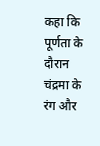कहा कि पूर्णता के दौरान चंद्रमा के रंग और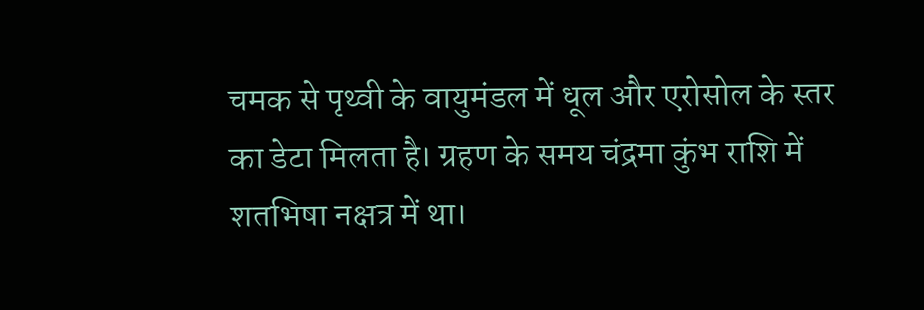चमक से पृथ्वी के वायुमंडल में धूल और एरोसोल के स्तर का डेटा मिलता है। ग्रहण के समय चंद्रमा कुंभ राशि में शतभिषा नक्षत्र में था।